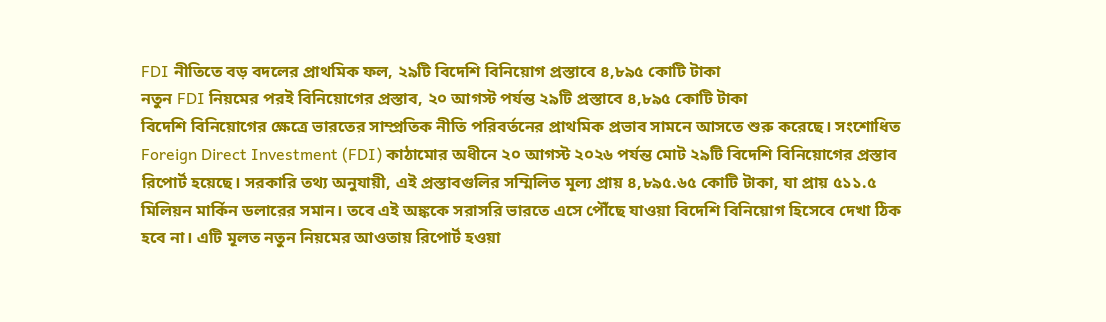FDI নীতিতে বড় বদলের প্রাথমিক ফল, ২৯টি বিদেশি বিনিয়োগ প্রস্তাবে ৪,৮৯৫ কোটি টাকা
নতুন FDI নিয়মের পরই বিনিয়োগের প্রস্তাব, ২০ আগস্ট পর্যন্ত ২৯টি প্রস্তাবে ৪,৮৯৫ কোটি টাকা
বিদেশি বিনিয়োগের ক্ষেত্রে ভারতের সাম্প্রতিক নীতি পরিবর্তনের প্রাথমিক প্রভাব সামনে আসতে শুরু করেছে। সংশোধিত Foreign Direct Investment (FDI) কাঠামোর অধীনে ২০ আগস্ট ২০২৬ পর্যন্ত মোট ২৯টি বিদেশি বিনিয়োগের প্রস্তাব রিপোর্ট হয়েছে। সরকারি তথ্য অনুযায়ী, এই প্রস্তাবগুলির সম্মিলিত মূল্য প্রায় ৪,৮৯৫.৬৫ কোটি টাকা, যা প্রায় ৫১১.৫ মিলিয়ন মার্কিন ডলারের সমান। তবে এই অঙ্ককে সরাসরি ভারতে এসে পৌঁছে যাওয়া বিদেশি বিনিয়োগ হিসেবে দেখা ঠিক হবে না। এটি মূলত নতুন নিয়মের আওতায় রিপোর্ট হওয়া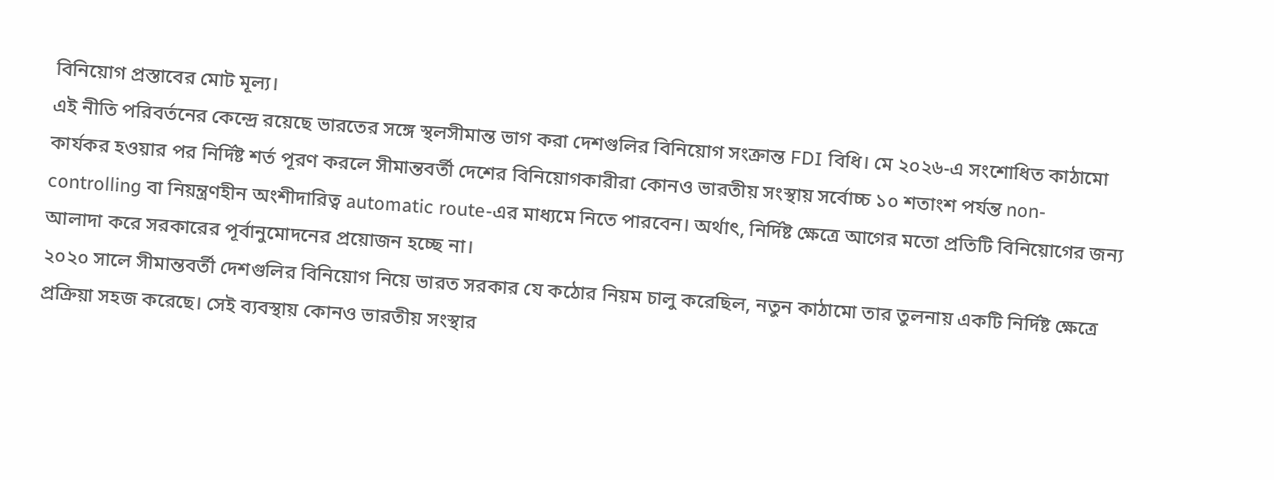বিনিয়োগ প্রস্তাবের মোট মূল্য।
এই নীতি পরিবর্তনের কেন্দ্রে রয়েছে ভারতের সঙ্গে স্থলসীমান্ত ভাগ করা দেশগুলির বিনিয়োগ সংক্রান্ত FDI বিধি। মে ২০২৬-এ সংশোধিত কাঠামো কার্যকর হওয়ার পর নির্দিষ্ট শর্ত পূরণ করলে সীমান্তবর্তী দেশের বিনিয়োগকারীরা কোনও ভারতীয় সংস্থায় সর্বোচ্চ ১০ শতাংশ পর্যন্ত non-controlling বা নিয়ন্ত্রণহীন অংশীদারিত্ব automatic route-এর মাধ্যমে নিতে পারবেন। অর্থাৎ, নির্দিষ্ট ক্ষেত্রে আগের মতো প্রতিটি বিনিয়োগের জন্য আলাদা করে সরকারের পূর্বানুমোদনের প্রয়োজন হচ্ছে না।
২০২০ সালে সীমান্তবর্তী দেশগুলির বিনিয়োগ নিয়ে ভারত সরকার যে কঠোর নিয়ম চালু করেছিল, নতুন কাঠামো তার তুলনায় একটি নির্দিষ্ট ক্ষেত্রে প্রক্রিয়া সহজ করেছে। সেই ব্যবস্থায় কোনও ভারতীয় সংস্থার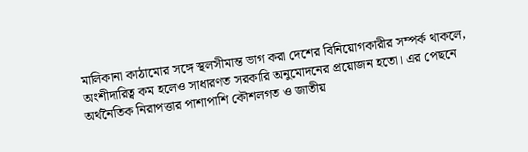মালিকানা কাঠামোর সঙ্গে স্থলসীমান্ত ভাগ করা দেশের বিনিয়োগকারীর সম্পর্ক থাকলে, অংশীদারিত্ব কম হলেও সাধারণত সরকারি অনুমোদনের প্রয়োজন হতো। এর পেছনে অর্থনৈতিক নিরাপত্তার পাশাপাশি কৌশলগত ও জাতীয়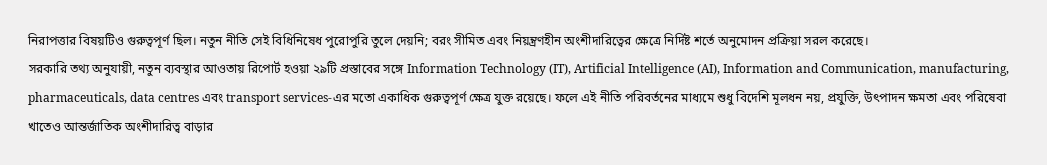নিরাপত্তার বিষয়টিও গুরুত্বপূর্ণ ছিল। নতুন নীতি সেই বিধিনিষেধ পুরোপুরি তুলে দেয়নি; বরং সীমিত এবং নিয়ন্ত্রণহীন অংশীদারিত্বের ক্ষেত্রে নির্দিষ্ট শর্তে অনুমোদন প্রক্রিয়া সরল করেছে।
সরকারি তথ্য অনুযায়ী, নতুন ব্যবস্থার আওতায় রিপোর্ট হওয়া ২৯টি প্রস্তাবের সঙ্গে Information Technology (IT), Artificial Intelligence (AI), Information and Communication, manufacturing, pharmaceuticals, data centres এবং transport services-এর মতো একাধিক গুরুত্বপূর্ণ ক্ষেত্র যুক্ত রয়েছে। ফলে এই নীতি পরিবর্তনের মাধ্যমে শুধু বিদেশি মূলধন নয়, প্রযুক্তি, উৎপাদন ক্ষমতা এবং পরিষেবা খাতেও আন্তর্জাতিক অংশীদারিত্ব বাড়ার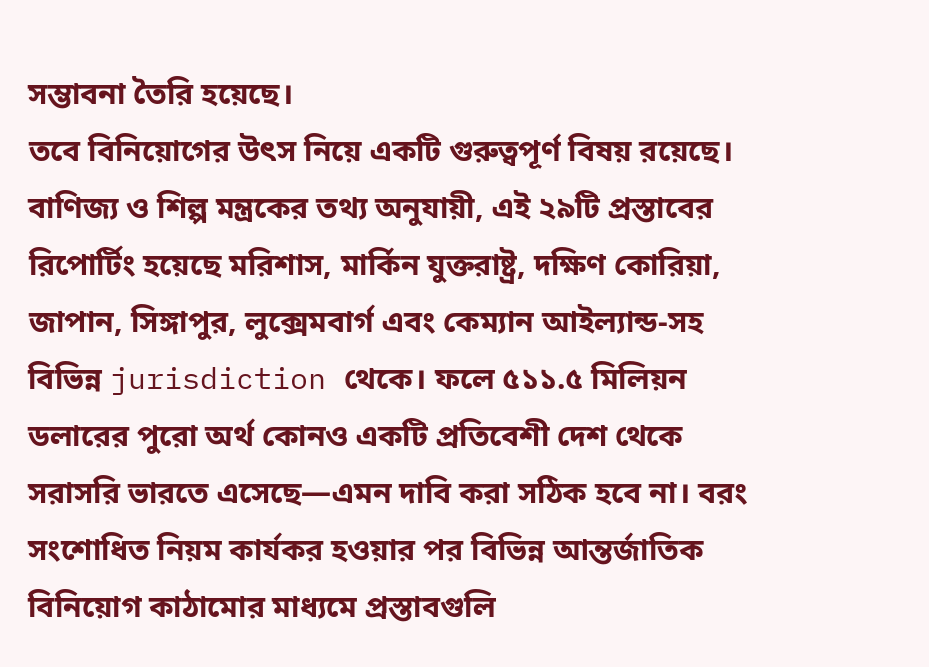সম্ভাবনা তৈরি হয়েছে।
তবে বিনিয়োগের উৎস নিয়ে একটি গুরুত্বপূর্ণ বিষয় রয়েছে। বাণিজ্য ও শিল্প মন্ত্রকের তথ্য অনুযায়ী, এই ২৯টি প্রস্তাবের রিপোর্টিং হয়েছে মরিশাস, মার্কিন যুক্তরাষ্ট্র, দক্ষিণ কোরিয়া, জাপান, সিঙ্গাপুর, লুক্সেমবার্গ এবং কেম্যান আইল্যান্ড-সহ বিভিন্ন jurisdiction থেকে। ফলে ৫১১.৫ মিলিয়ন ডলারের পুরো অর্থ কোনও একটি প্রতিবেশী দেশ থেকে সরাসরি ভারতে এসেছে—এমন দাবি করা সঠিক হবে না। বরং সংশোধিত নিয়ম কার্যকর হওয়ার পর বিভিন্ন আন্তর্জাতিক বিনিয়োগ কাঠামোর মাধ্যমে প্রস্তাবগুলি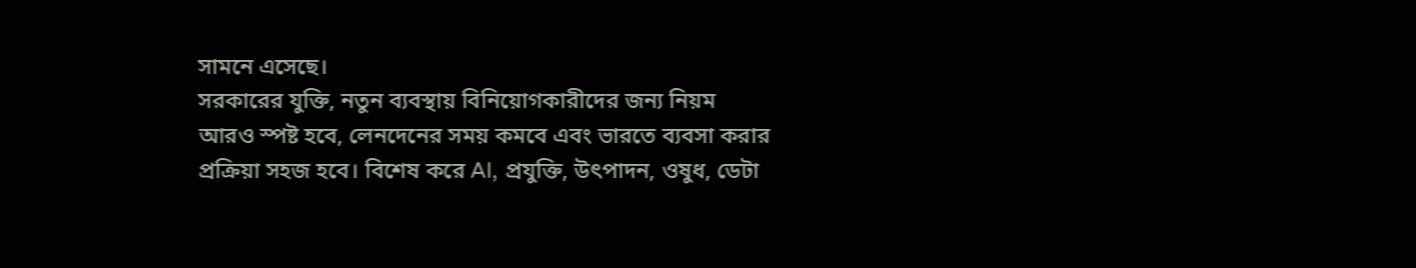সামনে এসেছে।
সরকারের যুক্তি, নতুন ব্যবস্থায় বিনিয়োগকারীদের জন্য নিয়ম আরও স্পষ্ট হবে, লেনদেনের সময় কমবে এবং ভারতে ব্যবসা করার প্রক্রিয়া সহজ হবে। বিশেষ করে AI, প্রযুক্তি, উৎপাদন, ওষুধ, ডেটা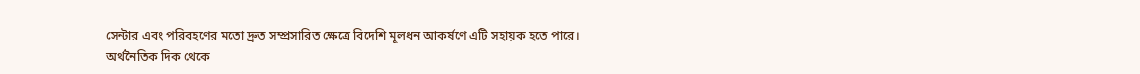সেন্টার এবং পরিবহণের মতো দ্রুত সম্প্রসারিত ক্ষেত্রে বিদেশি মূলধন আকর্ষণে এটি সহায়ক হতে পারে।
অর্থনৈতিক দিক থেকে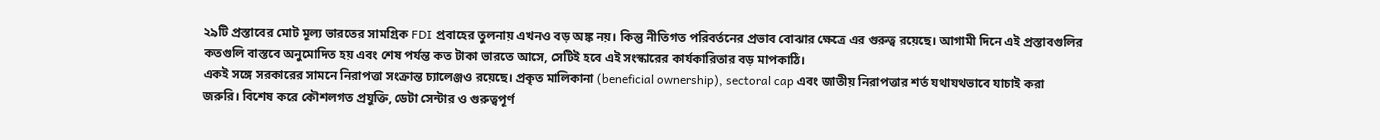২৯টি প্রস্তাবের মোট মূল্য ভারতের সামগ্রিক FDI প্রবাহের তুলনায় এখনও বড় অঙ্ক নয়। কিন্তু নীতিগত পরিবর্তনের প্রভাব বোঝার ক্ষেত্রে এর গুরুত্ব রয়েছে। আগামী দিনে এই প্রস্তাবগুলির কতগুলি বাস্তবে অনুমোদিত হয় এবং শেষ পর্যন্ত কত টাকা ভারতে আসে, সেটিই হবে এই সংস্কারের কার্যকারিতার বড় মাপকাঠি।
একই সঙ্গে সরকারের সামনে নিরাপত্তা সংক্রান্ত চ্যালেঞ্জও রয়েছে। প্রকৃত মালিকানা (beneficial ownership), sectoral cap এবং জাতীয় নিরাপত্তার শর্ত যথাযথভাবে যাচাই করা জরুরি। বিশেষ করে কৌশলগত প্রযুক্তি, ডেটা সেন্টার ও গুরুত্বপূর্ণ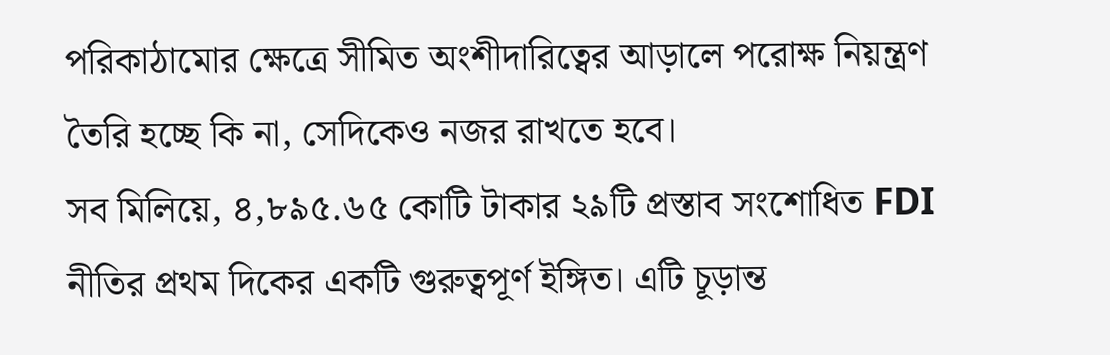পরিকাঠামোর ক্ষেত্রে সীমিত অংশীদারিত্বের আড়ালে পরোক্ষ নিয়ন্ত্রণ তৈরি হচ্ছে কি না, সেদিকেও নজর রাখতে হবে।
সব মিলিয়ে, ৪,৮৯৫.৬৫ কোটি টাকার ২৯টি প্রস্তাব সংশোধিত FDI নীতির প্রথম দিকের একটি গুরুত্বপূর্ণ ইঙ্গিত। এটি চূড়ান্ত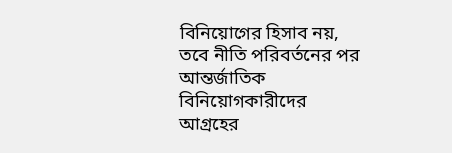বিনিয়োগের হিসাব নয়, তবে নীতি পরিবর্তনের পর আন্তর্জাতিক বিনিয়োগকারীদের আগ্রহের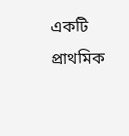একটি প্রাথমিক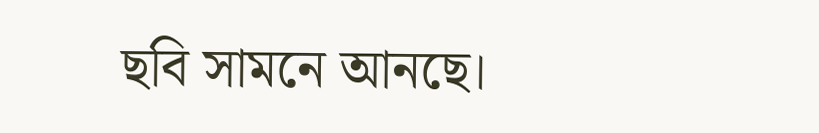ছবি সামনে আনছে।